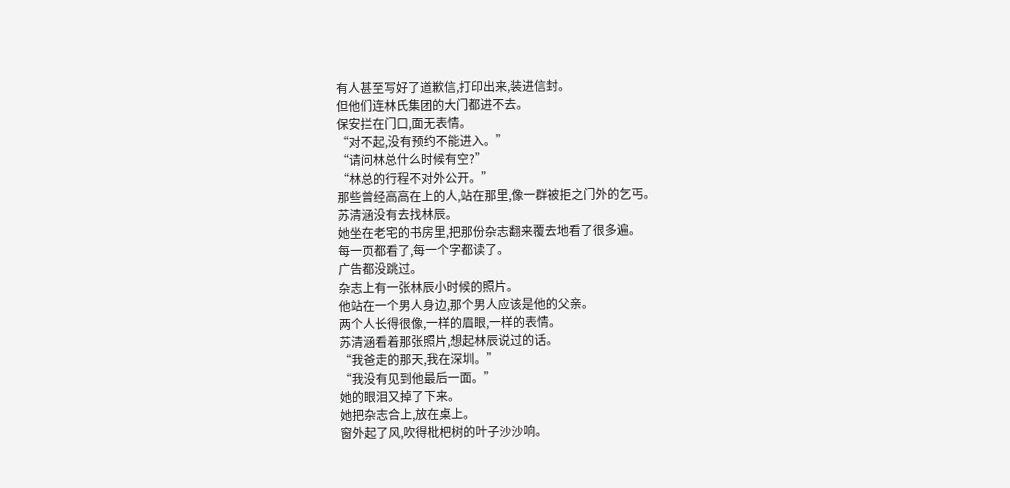有人甚至写好了道歉信,打印出来,装进信封。
但他们连林氏集团的大门都进不去。
保安拦在门口,面无表情。
“对不起,没有预约不能进入。”
“请问林总什么时候有空?”
“林总的行程不对外公开。”
那些曾经高高在上的人,站在那里,像一群被拒之门外的乞丐。
苏清涵没有去找林辰。
她坐在老宅的书房里,把那份杂志翻来覆去地看了很多遍。
每一页都看了,每一个字都读了。
广告都没跳过。
杂志上有一张林辰小时候的照片。
他站在一个男人身边,那个男人应该是他的父亲。
两个人长得很像,一样的眉眼,一样的表情。
苏清涵看着那张照片,想起林辰说过的话。
“我爸走的那天,我在深圳。”
“我没有见到他最后一面。”
她的眼泪又掉了下来。
她把杂志合上,放在桌上。
窗外起了风,吹得枇杷树的叶子沙沙响。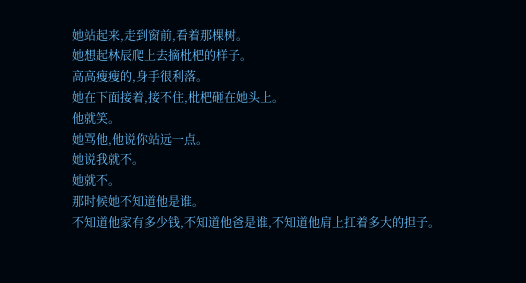她站起来,走到窗前,看着那棵树。
她想起林辰爬上去摘枇杷的样子。
高高瘦瘦的,身手很利落。
她在下面接着,接不住,枇杷砸在她头上。
他就笑。
她骂他,他说你站远一点。
她说我就不。
她就不。
那时候她不知道他是谁。
不知道他家有多少钱,不知道他爸是谁,不知道他肩上扛着多大的担子。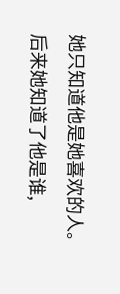她只知道他是她喜欢的人。
后来她知道了他是谁,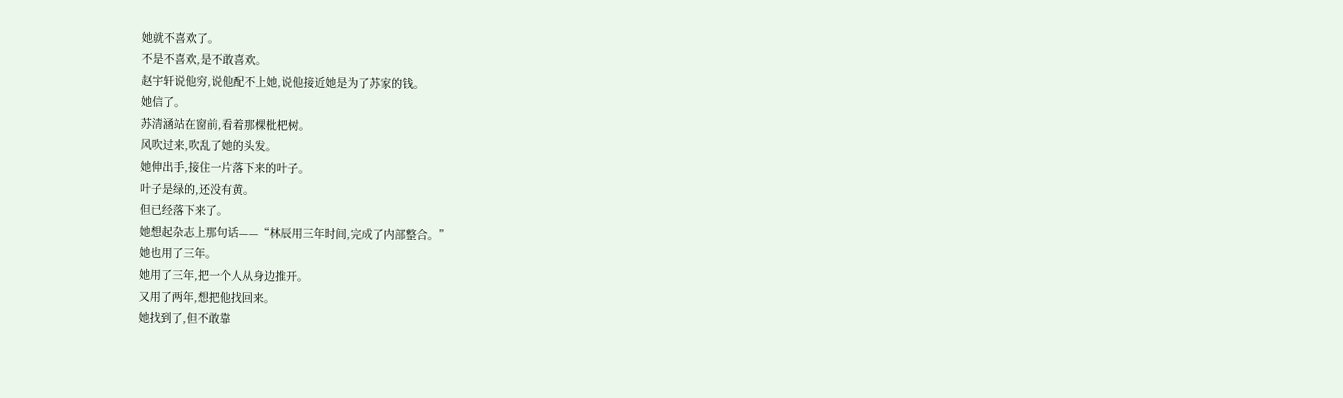她就不喜欢了。
不是不喜欢,是不敢喜欢。
赵宇轩说他穷,说他配不上她,说他接近她是为了苏家的钱。
她信了。
苏清涵站在窗前,看着那棵枇杷树。
风吹过来,吹乱了她的头发。
她伸出手,接住一片落下来的叶子。
叶子是绿的,还没有黄。
但已经落下来了。
她想起杂志上那句话——“林辰用三年时间,完成了内部整合。”
她也用了三年。
她用了三年,把一个人从身边推开。
又用了两年,想把他找回来。
她找到了,但不敢靠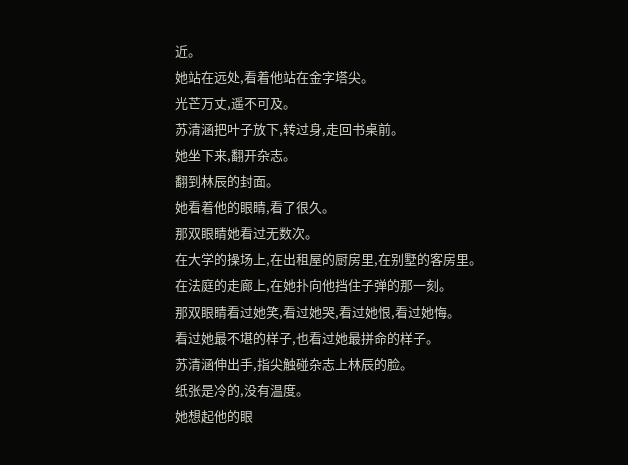近。
她站在远处,看着他站在金字塔尖。
光芒万丈,遥不可及。
苏清涵把叶子放下,转过身,走回书桌前。
她坐下来,翻开杂志。
翻到林辰的封面。
她看着他的眼睛,看了很久。
那双眼睛她看过无数次。
在大学的操场上,在出租屋的厨房里,在别墅的客房里。
在法庭的走廊上,在她扑向他挡住子弹的那一刻。
那双眼睛看过她笑,看过她哭,看过她恨,看过她悔。
看过她最不堪的样子,也看过她最拼命的样子。
苏清涵伸出手,指尖触碰杂志上林辰的脸。
纸张是冷的,没有温度。
她想起他的眼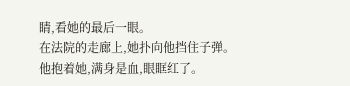睛,看她的最后一眼。
在法院的走廊上,她扑向他挡住子弹。
他抱着她,满身是血,眼眶红了。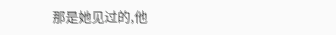那是她见过的,他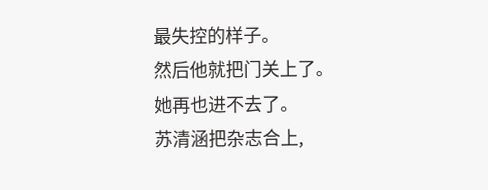最失控的样子。
然后他就把门关上了。
她再也进不去了。
苏清涵把杂志合上,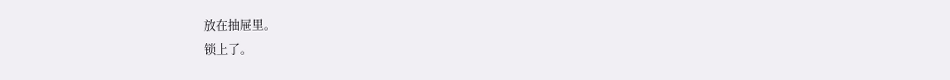放在抽屉里。
锁上了。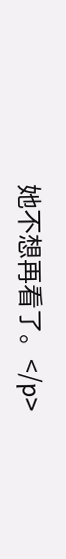她不想再看了。</p>